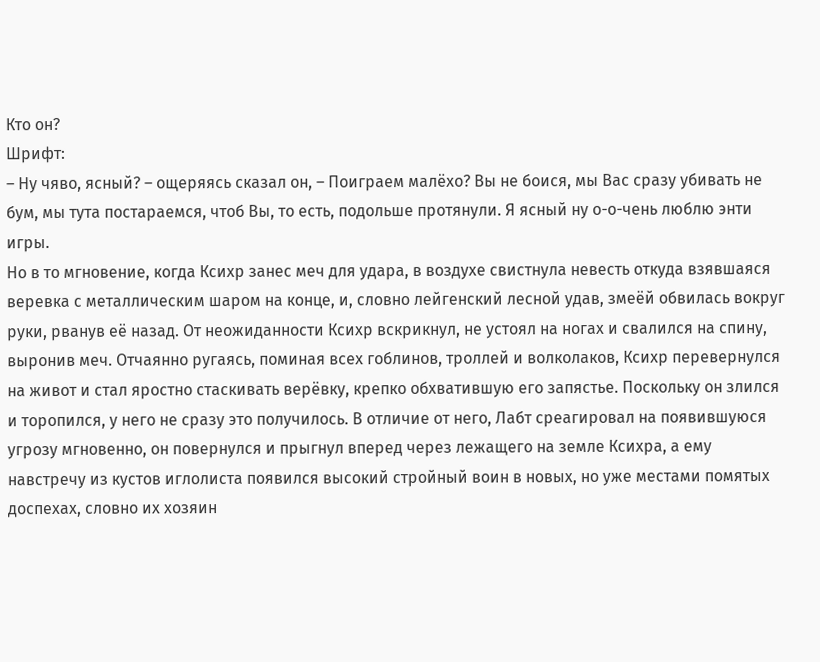Кто он?
Шрифт:
– Ну чяво, ясный? – ощеряясь сказал он, – Поиграем малёхо? Вы не боися, мы Вас сразу убивать не бум, мы тута постараемся, чтоб Вы, то есть, подольше протянули. Я ясный ну о-о-чень люблю энти игры.
Но в то мгновение, когда Ксихр занес меч для удара, в воздухе свистнула невесть откуда взявшаяся веревка с металлическим шаром на конце, и, словно лейгенский лесной удав, змеёй обвилась вокруг руки, рванув её назад. От неожиданности Ксихр вскрикнул, не устоял на ногах и свалился на спину, выронив меч. Отчаянно ругаясь, поминая всех гоблинов, троллей и волколаков, Ксихр перевернулся на живот и стал яростно стаскивать верёвку, крепко обхватившую его запястье. Поскольку он злился и торопился, у него не сразу это получилось. В отличие от него, Лабт среагировал на появившуюся угрозу мгновенно, он повернулся и прыгнул вперед через лежащего на земле Ксихра, а ему навстречу из кустов иглолиста появился высокий стройный воин в новых, но уже местами помятых доспехах, словно их хозяин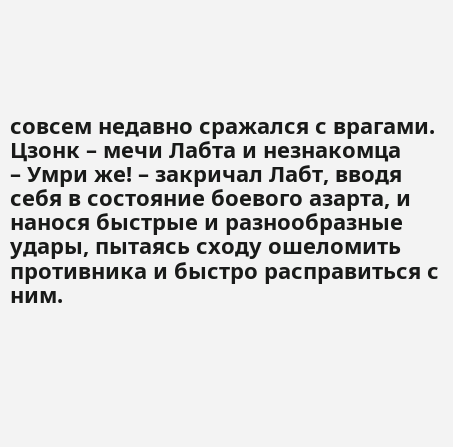совсем недавно сражался с врагами. Цзонк – мечи Лабта и незнакомца
– Умри же! – закричал Лабт, вводя себя в состояние боевого азарта, и нанося быстрые и разнообразные удары, пытаясь сходу ошеломить противника и быстро расправиться с ним.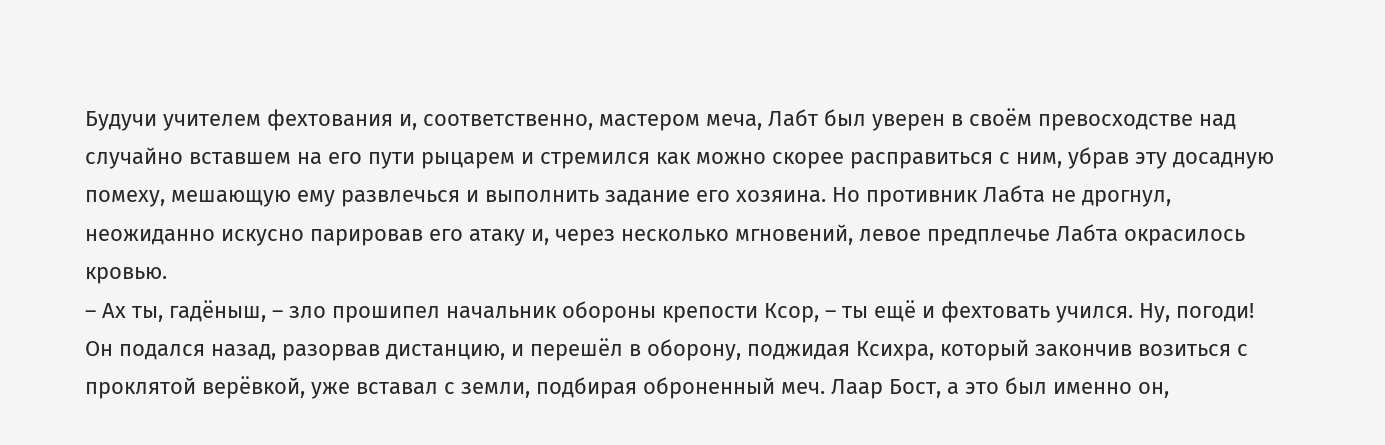Будучи учителем фехтования и, соответственно, мастером меча, Лабт был уверен в своём превосходстве над случайно вставшем на его пути рыцарем и стремился как можно скорее расправиться с ним, убрав эту досадную помеху, мешающую ему развлечься и выполнить задание его хозяина. Но противник Лабта не дрогнул, неожиданно искусно парировав его атаку и, через несколько мгновений, левое предплечье Лабта окрасилось кровью.
– Ах ты, гадёныш, – зло прошипел начальник обороны крепости Ксор, – ты ещё и фехтовать учился. Ну, погоди!
Он подался назад, разорвав дистанцию, и перешёл в оборону, поджидая Ксихра, который закончив возиться с проклятой верёвкой, уже вставал с земли, подбирая оброненный меч. Лаар Бост, а это был именно он,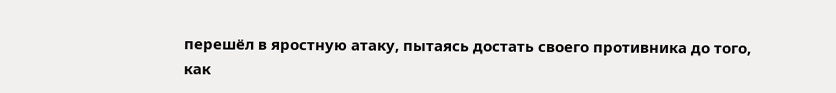перешёл в яростную атаку, пытаясь достать своего противника до того, как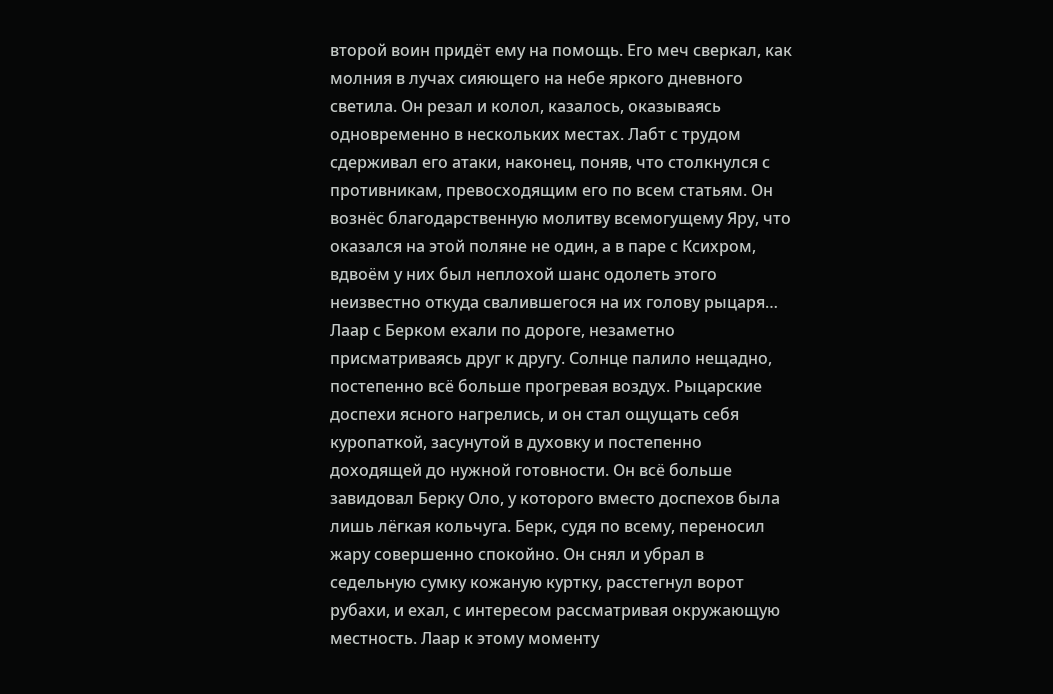второй воин придёт ему на помощь. Его меч сверкал, как молния в лучах сияющего на небе яркого дневного светила. Он резал и колол, казалось, оказываясь одновременно в нескольких местах. Лабт с трудом сдерживал его атаки, наконец, поняв, что столкнулся с противникам, превосходящим его по всем статьям. Он вознёс благодарственную молитву всемогущему Яру, что оказался на этой поляне не один, а в паре с Ксихром, вдвоём у них был неплохой шанс одолеть этого неизвестно откуда свалившегося на их голову рыцаря…
Лаар с Берком ехали по дороге, незаметно присматриваясь друг к другу. Солнце палило нещадно, постепенно всё больше прогревая воздух. Рыцарские доспехи ясного нагрелись, и он стал ощущать себя куропаткой, засунутой в духовку и постепенно доходящей до нужной готовности. Он всё больше завидовал Берку Оло, у которого вместо доспехов была лишь лёгкая кольчуга. Берк, судя по всему, переносил жару совершенно спокойно. Он снял и убрал в седельную сумку кожаную куртку, расстегнул ворот рубахи, и ехал, с интересом рассматривая окружающую местность. Лаар к этому моменту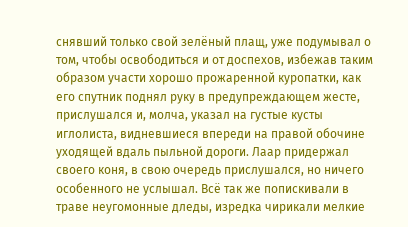снявший только свой зелёный плащ, уже подумывал о том, чтобы освободиться и от доспехов, избежав таким образом участи хорошо прожаренной куропатки, как его спутник поднял руку в предупреждающем жесте, прислушался и, молча, указал на густые кусты иглолиста, видневшиеся впереди на правой обочине уходящей вдаль пыльной дороги. Лаар придержал своего коня, в свою очередь прислушался, но ничего особенного не услышал. Всё так же попискивали в траве неугомонные дледы, изредка чирикали мелкие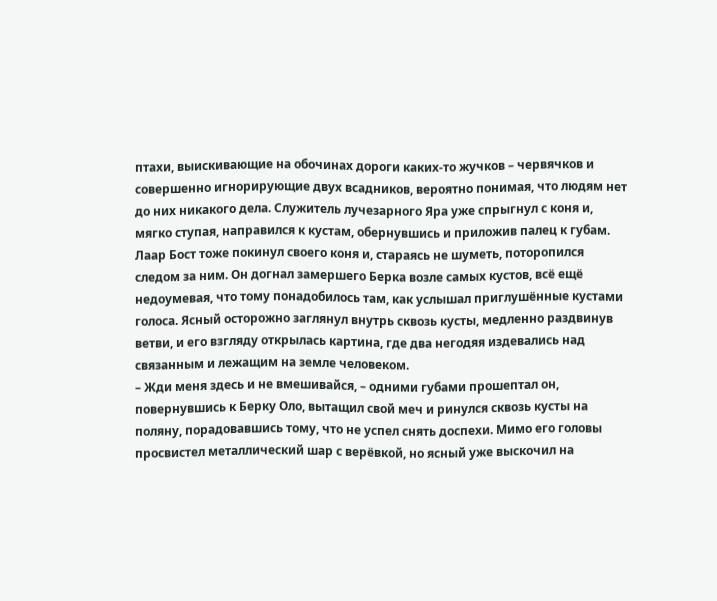птахи, выискивающие на обочинах дороги каких-то жучков – червячков и совершенно игнорирующие двух всадников, вероятно понимая, что людям нет до них никакого дела. Служитель лучезарного Яра уже спрыгнул с коня и, мягко ступая, направился к кустам, обернувшись и приложив палец к губам. Лаар Бост тоже покинул своего коня и, стараясь не шуметь, поторопился следом за ним. Он догнал замершего Берка возле самых кустов, всё ещё недоумевая, что тому понадобилось там, как услышал приглушённые кустами голоса. Ясный осторожно заглянул внутрь сквозь кусты, медленно раздвинув ветви, и его взгляду открылась картина, где два негодяя издевались над связанным и лежащим на земле человеком.
– Жди меня здесь и не вмешивайся, – одними губами прошептал он, повернувшись к Берку Оло, вытащил свой меч и ринулся сквозь кусты на поляну, порадовавшись тому, что не успел снять доспехи. Мимо его головы просвистел металлический шар с верёвкой, но ясный уже выскочил на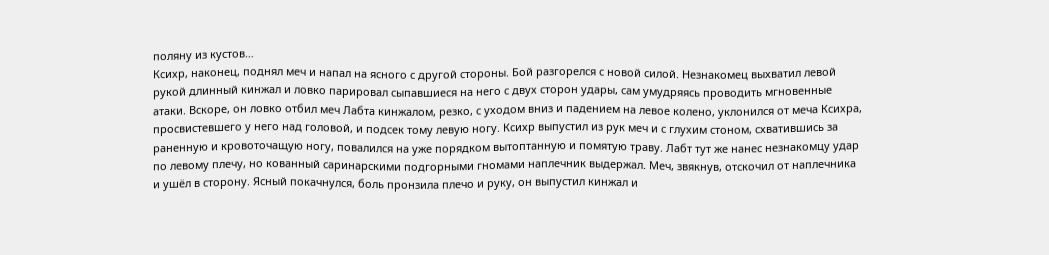поляну из кустов…
Ксихр, наконец, поднял меч и напал на ясного с другой стороны. Бой разгорелся с новой силой. Незнакомец выхватил левой рукой длинный кинжал и ловко парировал сыпавшиеся на него с двух сторон удары, сам умудряясь проводить мгновенные атаки. Вскоре, он ловко отбил меч Лабта кинжалом, резко, с уходом вниз и падением на левое колено, уклонился от меча Ксихра, просвистевшего у него над головой, и подсек тому левую ногу. Ксихр выпустил из рук меч и с глухим стоном, схватившись за раненную и кровоточащую ногу, повалился на уже порядком вытоптанную и помятую траву. Лабт тут же нанес незнакомцу удар по левому плечу, но кованный саринарскими подгорными гномами наплечник выдержал. Меч, звякнув, отскочил от наплечника и ушёл в сторону. Ясный покачнулся, боль пронзила плечо и руку, он выпустил кинжал и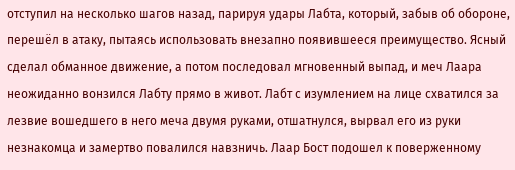отступил на несколько шагов назад, парируя удары Лабта, который, забыв об обороне, перешёл в атаку, пытаясь использовать внезапно появившееся преимущество. Ясный сделал обманное движение, а потом последовал мгновенный выпад, и меч Лаара неожиданно вонзился Лабту прямо в живот. Лабт с изумлением на лице схватился за лезвие вошедшего в него меча двумя руками, отшатнулся, вырвал его из руки незнакомца и замертво повалился навзничь. Лаар Бост подошел к поверженному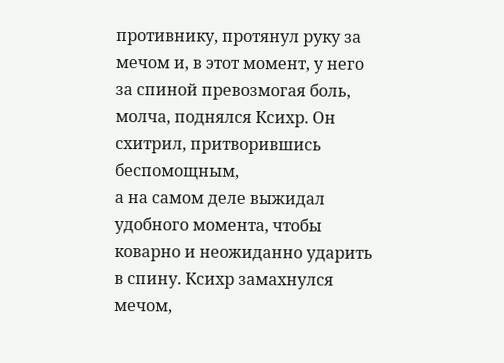противнику, протянул руку за мечом и, в этот момент, у него за спиной превозмогая боль, молча, поднялся Ксихр. Он схитрил, притворившись беспомощным,
а на самом деле выжидал удобного момента, чтобы коварно и неожиданно ударить в спину. Ксихр замахнулся мечом,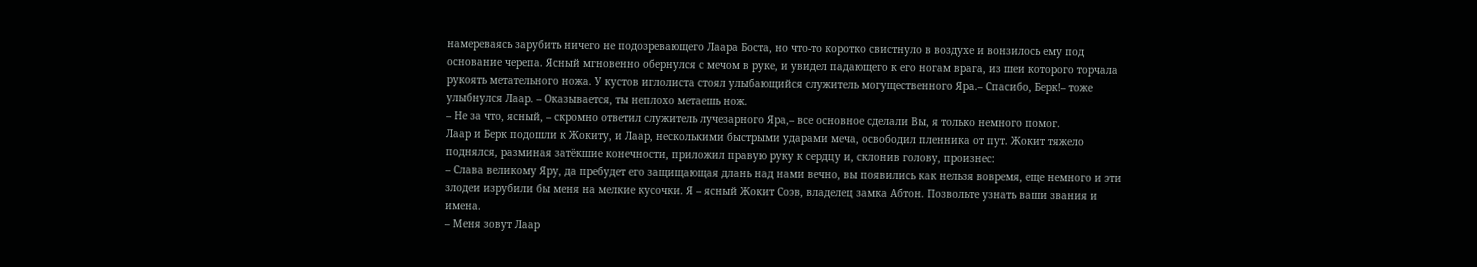намереваясь зарубить ничего не подозревающего Лаара Боста, но что-то коротко свистнуло в воздухе и вонзилось ему под основание черепа. Ясный мгновенно обернулся с мечом в руке, и увидел падающего к его ногам врага, из шеи которого торчала рукоять метательного ножа. У кустов иглолиста стоял улыбающийся служитель могущественного Яра.– Спасибо, Берк!– тоже улыбнулся Лаар. – Оказывается, ты неплохо метаешь нож.
– Не за что, ясный, – скромно ответил служитель лучезарного Яра,– все основное сделали Вы, я только немного помог.
Лаар и Берк подошли к Жокиту, и Лаар, несколькими быстрыми ударами меча, освободил пленника от пут. Жокит тяжело поднялся, разминая затёкшие конечности, приложил правую руку к сердцу и, склонив голову, произнес:
– Слава великому Яру, да пребудет его защищающая длань над нами вечно, вы появились как нельзя вовремя, еще немного и эти злодеи изрубили бы меня на мелкие кусочки. Я – ясный Жокит Соэв, владелец замка Абтон. Позвольте узнать ваши звания и имена.
– Меня зовут Лаар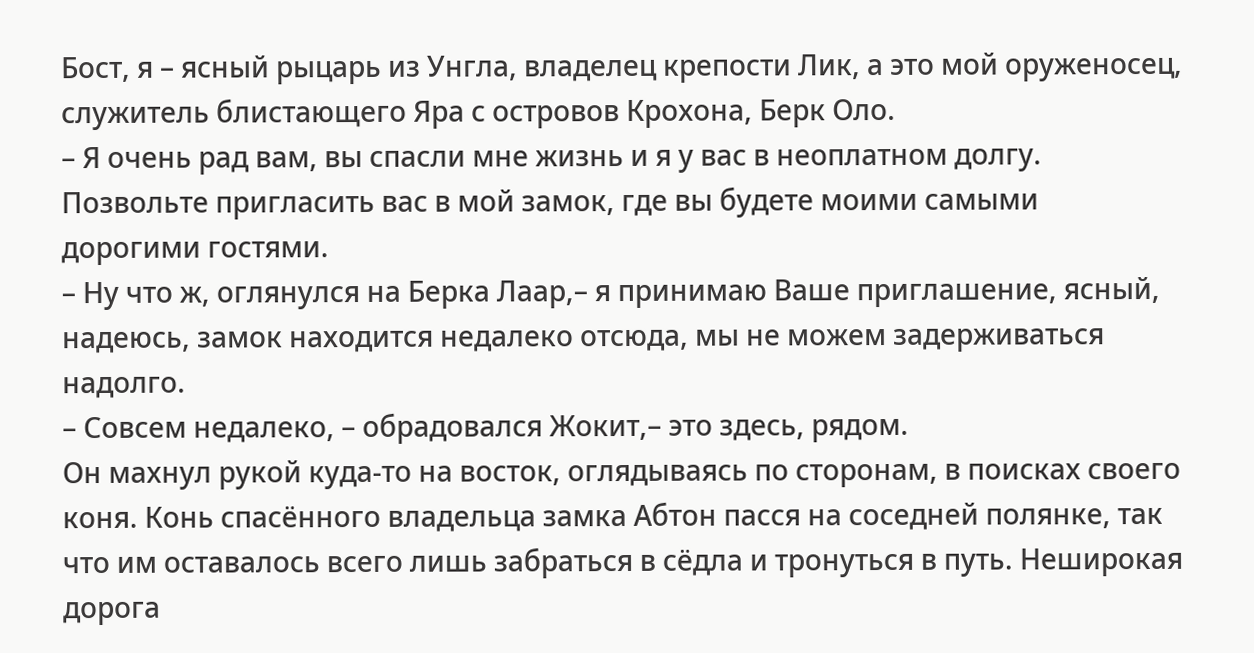Бост, я – ясный рыцарь из Унгла, владелец крепости Лик, а это мой оруженосец, служитель блистающего Яра с островов Крохона, Берк Оло.
– Я очень рад вам, вы спасли мне жизнь и я у вас в неоплатном долгу. Позвольте пригласить вас в мой замок, где вы будете моими самыми дорогими гостями.
– Ну что ж, оглянулся на Берка Лаар,– я принимаю Ваше приглашение, ясный, надеюсь, замок находится недалеко отсюда, мы не можем задерживаться надолго.
– Совсем недалеко, – обрадовался Жокит,– это здесь, рядом.
Он махнул рукой куда-то на восток, оглядываясь по сторонам, в поисках своего коня. Конь спасённого владельца замка Абтон пасся на соседней полянке, так что им оставалось всего лишь забраться в сёдла и тронуться в путь. Неширокая дорога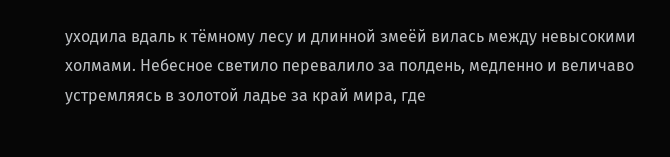уходила вдаль к тёмному лесу и длинной змеёй вилась между невысокими холмами. Небесное светило перевалило за полдень, медленно и величаво устремляясь в золотой ладье за край мира, где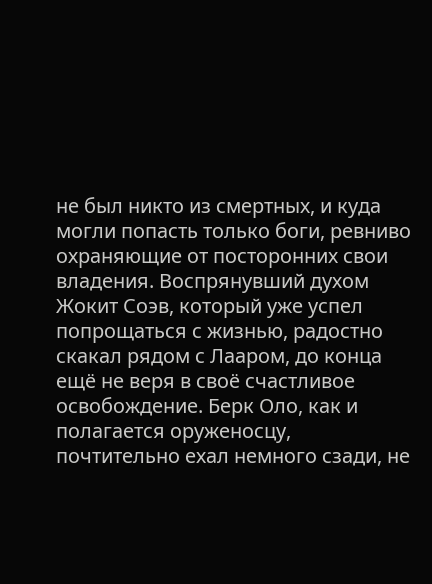не был никто из смертных, и куда могли попасть только боги, ревниво охраняющие от посторонних свои владения. Воспрянувший духом Жокит Соэв, который уже успел попрощаться с жизнью, радостно скакал рядом с Лааром, до конца ещё не веря в своё счастливое освобождение. Берк Оло, как и полагается оруженосцу, почтительно ехал немного сзади, не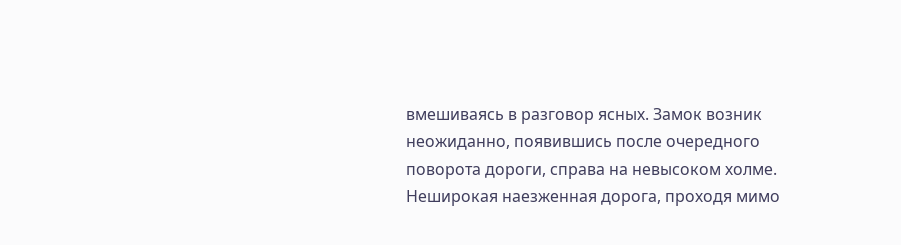вмешиваясь в разговор ясных. Замок возник неожиданно, появившись после очередного поворота дороги, справа на невысоком холме. Неширокая наезженная дорога, проходя мимо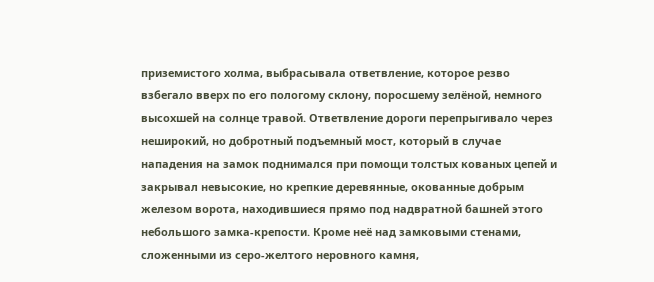приземистого холма, выбрасывала ответвление, которое резво взбегало вверх по его пологому склону, поросшему зелёной, немного высохшей на солнце травой. Ответвление дороги перепрыгивало через неширокий, но добротный подъемный мост, который в случае нападения на замок поднимался при помощи толстых кованых цепей и закрывал невысокие, но крепкие деревянные, окованные добрым железом ворота, находившиеся прямо под надвратной башней этого небольшого замка-крепости. Кроме неё над замковыми стенами, сложенными из серо-желтого неровного камня,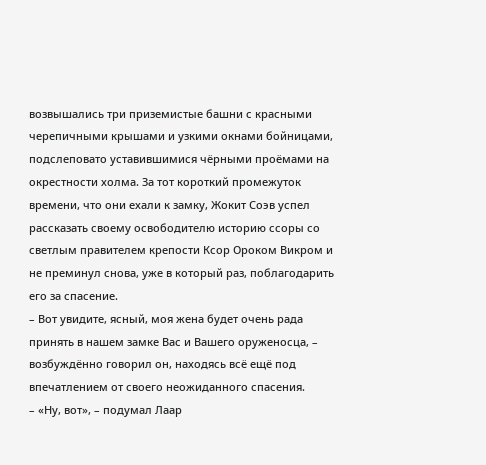возвышались три приземистые башни с красными черепичными крышами и узкими окнами бойницами, подслеповато уставившимися чёрными проёмами на окрестности холма. За тот короткий промежуток времени, что они ехали к замку, Жокит Соэв успел рассказать своему освободителю историю ссоры со светлым правителем крепости Ксор Ороком Викром и не преминул снова, уже в который раз, поблагодарить его за спасение.
– Вот увидите, ясный, моя жена будет очень рада принять в нашем замке Вас и Вашего оруженосца, – возбуждённо говорил он, находясь всё ещё под впечатлением от своего неожиданного спасения.
– «Ну, вот», – подумал Лаар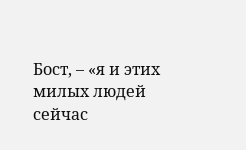Бост, – «я и этих милых людей сейчас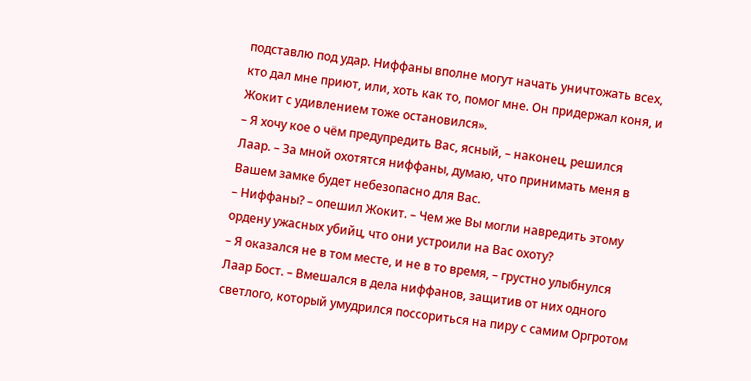подставлю под удар. Ниффаны вполне могут начать уничтожать всех, кто дал мне приют, или, хоть как то, помог мне. Он придержал коня, и Жокит с удивлением тоже остановился».
– Я хочу кое о чём предупредить Вас, ясный, – наконец, решился Лаар. – За мной охотятся ниффаны, думаю, что принимать меня в Вашем замке будет небезопасно для Вас.
– Ниффаны? – опешил Жокит. – Чем же Вы могли навредить этому ордену ужасных убийц, что они устроили на Вас охоту?
– Я оказался не в том месте, и не в то время, – грустно улыбнулся Лаар Бост. – Вмешался в дела ниффанов, защитив от них одного светлого, который умудрился поссориться на пиру с самим Оргротом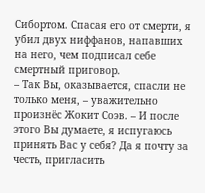Сибортом. Спасая его от смерти, я убил двух ниффанов, напавших на него, чем подписал себе смертный приговор.
– Так Вы, оказывается, спасли не только меня, – уважительно произнёс Жокит Соэв. – И после этого Вы думаете, я испугаюсь принять Вас у себя? Да я почту за честь, пригласить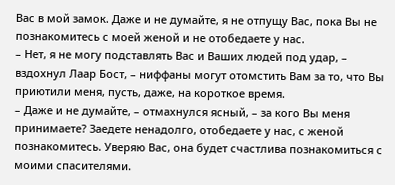Вас в мой замок. Даже и не думайте, я не отпущу Вас, пока Вы не познакомитесь с моей женой и не отобедаете у нас.
– Нет, я не могу подставлять Вас и Ваших людей под удар, – вздохнул Лаар Бост, – ниффаны могут отомстить Вам за то, что Вы приютили меня, пусть, даже, на короткое время.
– Даже и не думайте, – отмахнулся ясный, – за кого Вы меня принимаете? Заедете ненадолго, отобедаете у нас, с женой познакомитесь. Уверяю Вас, она будет счастлива познакомиться с моими спасителями.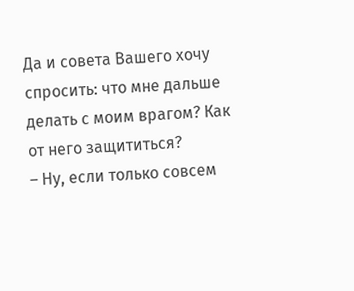Да и совета Вашего хочу спросить: что мне дальше делать с моим врагом? Как от него защититься?
– Ну, если только совсем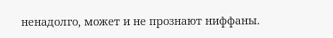ненадолго, может и не прознают ниффаны.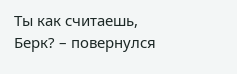Ты как считаешь, Берк? – повернулся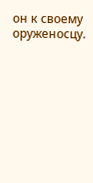он к своему оруженосцу.